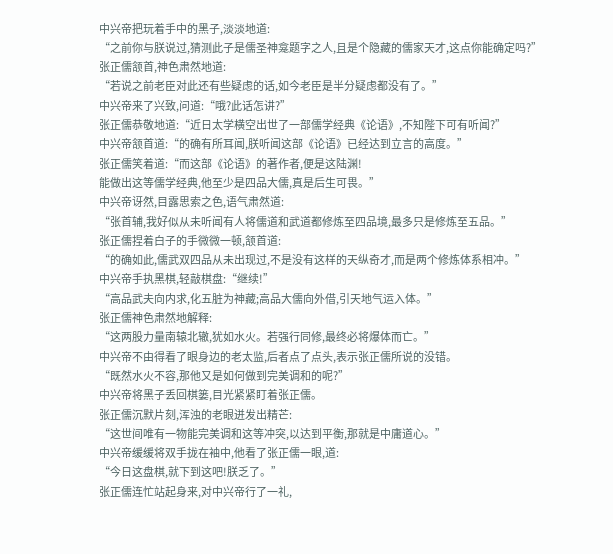中兴帝把玩着手中的黑子,淡淡地道:
“之前你与朕说过,猜测此子是儒圣神龛题字之人,且是个隐藏的儒家天才,这点你能确定吗?”
张正儒颔首,神色肃然地道:
“若说之前老臣对此还有些疑虑的话,如今老臣是半分疑虑都没有了。”
中兴帝来了兴致,问道:“哦?此话怎讲?”
张正儒恭敬地道:“近日太学横空出世了一部儒学经典《论语》,不知陛下可有听闻?”
中兴帝颔首道:“的确有所耳闻,朕听闻这部《论语》已经达到立言的高度。”
张正儒笑着道:“而这部《论语》的著作者,便是这陆渊!
能做出这等儒学经典,他至少是四品大儒,真是后生可畏。”
中兴帝讶然,目露思索之色,语气肃然道:
“张首辅,我好似从未听闻有人将儒道和武道都修炼至四品境,最多只是修炼至五品。”
张正儒捏着白子的手微微一顿,颔首道:
“的确如此,儒武双四品从未出现过,不是没有这样的天纵奇才,而是两个修炼体系相冲。”
中兴帝手执黑棋,轻敲棋盘:“继续!”
“高品武夫向内求,化五脏为神藏;高品大儒向外借,引天地气运入体。”
张正儒神色肃然地解释:
“这两股力量南辕北辙,犹如水火。若强行同修,最终必将爆体而亡。”
中兴帝不由得看了眼身边的老太监,后者点了点头,表示张正儒所说的没错。
“既然水火不容,那他又是如何做到完美调和的呢?”
中兴帝将黑子丢回棋篓,目光紧紧盯着张正儒。
张正儒沉默片刻,浑浊的老眼迸发出精芒:
“这世间唯有一物能完美调和这等冲突,以达到平衡,那就是中庸道心。”
中兴帝缓缓将双手拢在袖中,他看了张正儒一眼,道:
“今日这盘棋,就下到这吧!朕乏了。”
张正儒连忙站起身来,对中兴帝行了一礼,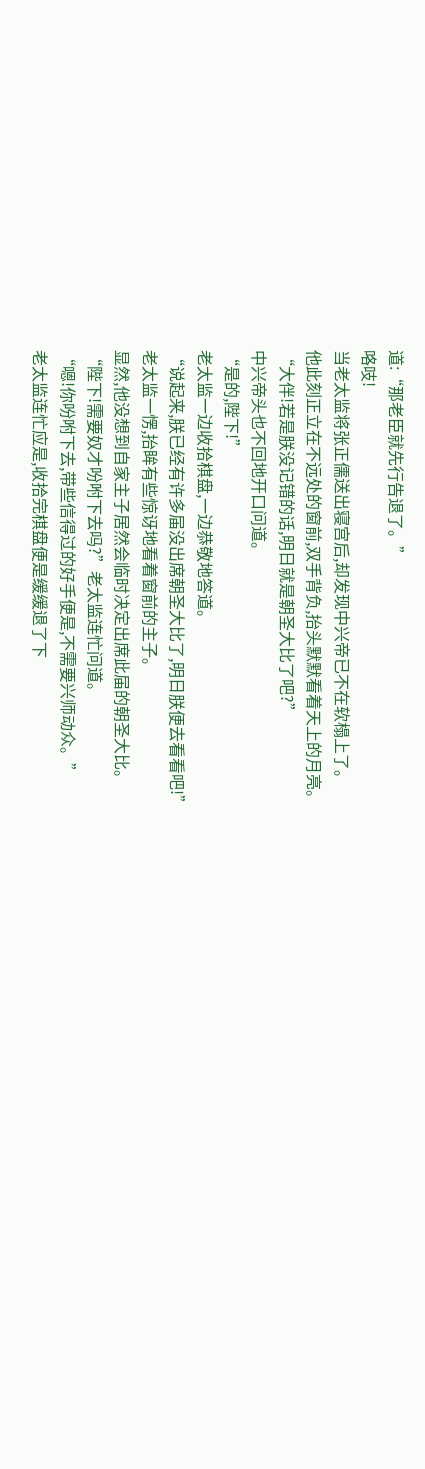道:“那老臣就先行告退了。”
咯吱!
当老太监将张正儒送出寝宫后,却发现中兴帝已不在软榻上了。
他此刻正立在不远处的窗前,双手背负,抬头默默看着天上的月亮。
“大伴!若是朕没记错的话,明日就是朝圣大比了吧?”
中兴帝头也不回地开口问道。
“是的,陛下!”
老太监一边收拾棋盘,一边恭敬地答道。
“说起来,朕已经有许多届没出席朝圣大比了,明日朕便去看看吧!”
老太监一愣,抬眸有些惊讶地看着窗前的主子。
显然,他没想到自家主子居然会临时决定出席此届的朝圣大比。
“陛下!需要奴才吩咐下去吗?”老太监连忙问道。
“嗯!你吩咐下去,带些信得过的好手便是,不需要兴师动众。”
老太监连忙应是,收拾完棋盘便是缓缓退了下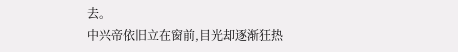去。
中兴帝依旧立在窗前,目光却逐渐狂热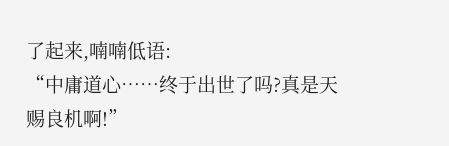了起来,喃喃低语:
“中庸道心……终于出世了吗?真是天赐良机啊!”